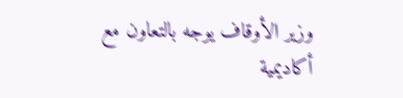وزير الأوقاف يوجه بالتعاون مع أكاديمية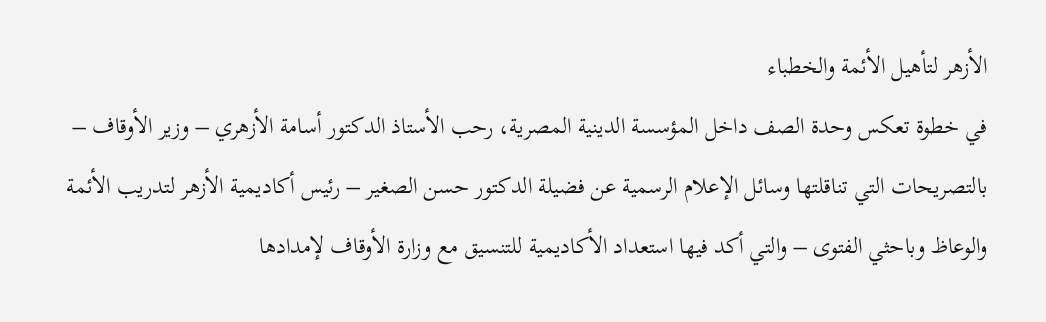الأزهر لتأهيل الأئمة والخطباء
في خطوة تعكس وحدة الصف داخل المؤسسة الدينية المصرية، رحب الأستاذ الدكتور أسامة الأزهري – وزير الأوقاف – بالتصريحات التي تناقلتها وسائل الإعلام الرسمية عن فضيلة الدكتور حسن الصغير – رئيس أكاديمية الأزهر لتدريب الأئمة والوعاظ وباحثي الفتوى – والتي أكد فيها استعداد الأكاديمية للتنسيق مع وزارة الأوقاف لإمدادها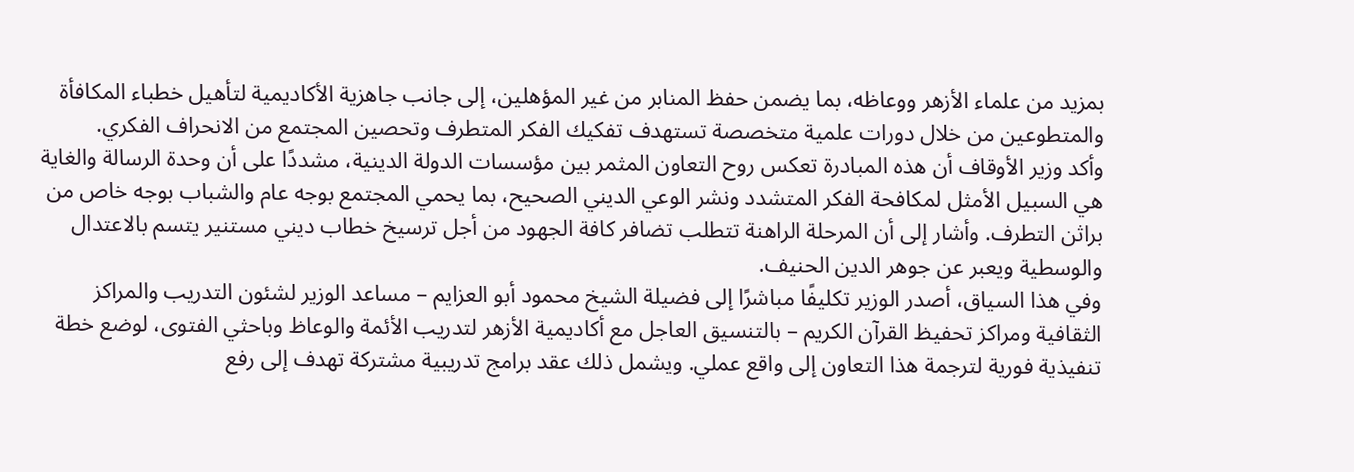بمزيد من علماء الأزهر ووعاظه، بما يضمن حفظ المنابر من غير المؤهلين، إلى جانب جاهزية الأكاديمية لتأهيل خطباء المكافأة والمتطوعين من خلال دورات علمية متخصصة تستهدف تفكيك الفكر المتطرف وتحصين المجتمع من الانحراف الفكري.
وأكد وزير الأوقاف أن هذه المبادرة تعكس روح التعاون المثمر بين مؤسسات الدولة الدينية، مشددًا على أن وحدة الرسالة والغاية هي السبيل الأمثل لمكافحة الفكر المتشدد ونشر الوعي الديني الصحيح، بما يحمي المجتمع بوجه عام والشباب بوجه خاص من براثن التطرف. وأشار إلى أن المرحلة الراهنة تتطلب تضافر كافة الجهود من أجل ترسيخ خطاب ديني مستنير يتسم بالاعتدال والوسطية ويعبر عن جوهر الدين الحنيف.
وفي هذا السياق، أصدر الوزير تكليفًا مباشرًا إلى فضيلة الشيخ محمود أبو العزايم – مساعد الوزير لشئون التدريب والمراكز الثقافية ومراكز تحفيظ القرآن الكريم – بالتنسيق العاجل مع أكاديمية الأزهر لتدريب الأئمة والوعاظ وباحثي الفتوى، لوضع خطة تنفيذية فورية لترجمة هذا التعاون إلى واقع عملي. ويشمل ذلك عقد برامج تدريبية مشتركة تهدف إلى رفع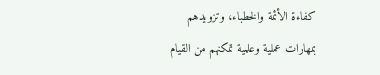كفاءة الأئمة والخطباء، وتزويدهم بمهارات عملية وعلمية تمكنهم من القيام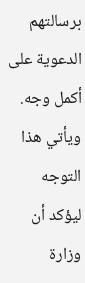برسالتهم الدعوية على أكمل وجه.
ويأتي هذا التوجه ليؤكد أن وزارة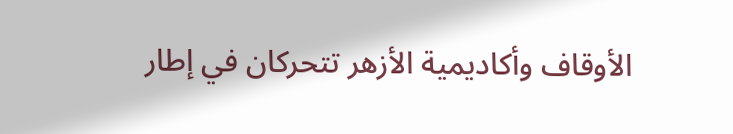الأوقاف وأكاديمية الأزهر تتحركان في إطار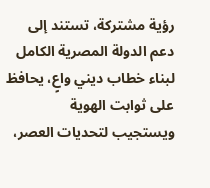رؤية مشتركة، تستند إلى دعم الدولة المصرية الكامل لبناء خطاب ديني واعٍ، يحافظ على ثوابت الهوية ويستجيب لتحديات العصر،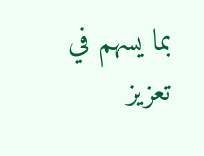بما يسهم في تعزيز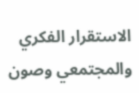الاستقرار الفكري والمجتمعي وصون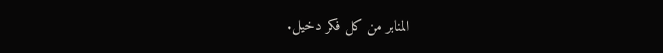المنابر من كل فكر دخيل.